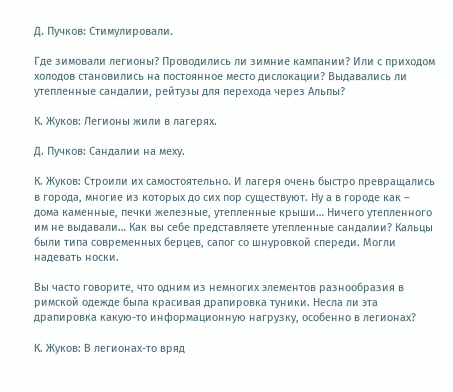Д. Пучков: Стимулировали.

Где зимовали легионы? Проводились ли зимние кампании? Или с приходом холодов становились на постоянное место дислокации? Выдавались ли утепленные сандалии, рейтузы для перехода через Альпы?

К. Жуков: Легионы жили в лагерях.

Д. Пучков: Сандалии на меху.

К. Жуков: Строили их самостоятельно. И лагеря очень быстро превращались в города, многие из которых до сих пор существуют. Ну а в городе как – дома каменные, печки железные, утепленные крыши… Ничего утепленного им не выдавали… Как вы себе представляете утепленные сандалии? Кальцы были типа современных берцев, сапог со шнуровкой спереди. Могли надевать носки.

Вы часто говорите, что одним из немногих элементов разнообразия в римской одежде была красивая драпировка туники. Несла ли эта драпировка какую-то информационную нагрузку, особенно в легионах?

К. Жуков: В легионах-то вряд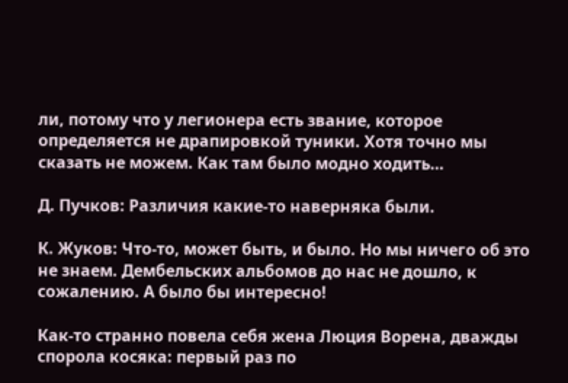ли, потому что у легионера есть звание, которое определяется не драпировкой туники. Хотя точно мы сказать не можем. Как там было модно ходить…

Д. Пучков: Различия какие-то наверняка были.

К. Жуков: Что-то, может быть, и было. Но мы ничего об это не знаем. Дембельских альбомов до нас не дошло, к сожалению. А было бы интересно!

Как-то странно повела себя жена Люция Ворена, дважды спорола косяка: первый раз по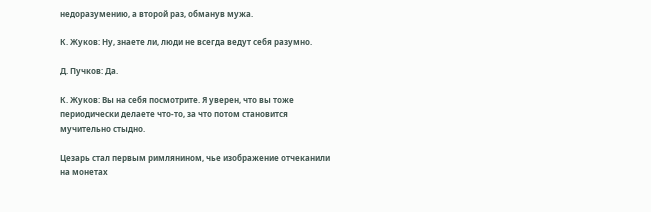недоразумению, а второй раз, обманув мужа.

К. Жуков: Ну, знаете ли, люди не всегда ведут себя разумно.

Д. Пучков: Да.

К. Жуков: Вы на себя посмотрите. Я уверен, что вы тоже периодически делаете что-то, за что потом становится мучительно стыдно.

Цезарь стал первым римлянином, чье изображение отчеканили на монетах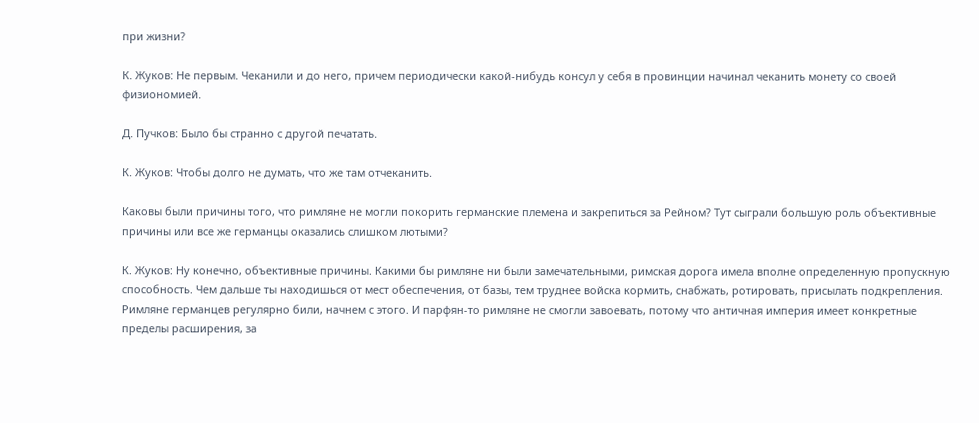при жизни?

К. Жуков: Не первым. Чеканили и до него, причем периодически какой-нибудь консул у себя в провинции начинал чеканить монету со своей физиономией.

Д. Пучков: Было бы странно с другой печатать.

К. Жуков: Чтобы долго не думать, что же там отчеканить.

Каковы были причины того, что римляне не могли покорить германские племена и закрепиться за Рейном? Тут сыграли большую роль объективные причины или все же германцы оказались слишком лютыми?

К. Жуков: Ну конечно, объективные причины. Какими бы римляне ни были замечательными, римская дорога имела вполне определенную пропускную способность. Чем дальше ты находишься от мест обеспечения, от базы, тем труднее войска кормить, снабжать, ротировать, присылать подкрепления. Римляне германцев регулярно били, начнем с этого. И парфян-то римляне не смогли завоевать, потому что античная империя имеет конкретные пределы расширения, за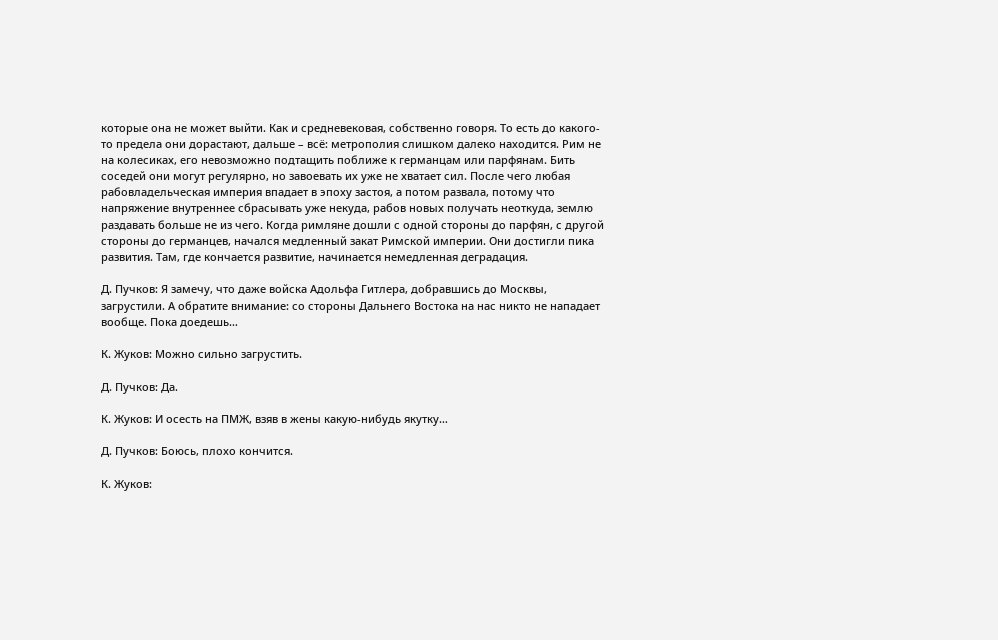которые она не может выйти. Как и средневековая, собственно говоря. То есть до какого-то предела они дорастают, дальше – всё: метрополия слишком далеко находится. Рим не на колесиках, его невозможно подтащить поближе к германцам или парфянам. Бить соседей они могут регулярно, но завоевать их уже не хватает сил. После чего любая рабовладельческая империя впадает в эпоху застоя, а потом развала, потому что напряжение внутреннее сбрасывать уже некуда, рабов новых получать неоткуда, землю раздавать больше не из чего. Когда римляне дошли с одной стороны до парфян, с другой стороны до германцев, начался медленный закат Римской империи. Они достигли пика развития. Там, где кончается развитие, начинается немедленная деградация.

Д. Пучков: Я замечу, что даже войска Адольфа Гитлера, добравшись до Москвы, загрустили. А обратите внимание: со стороны Дальнего Востока на нас никто не нападает вообще. Пока доедешь…

К. Жуков: Можно сильно загрустить.

Д. Пучков: Да.

К. Жуков: И осесть на ПМЖ, взяв в жены какую-нибудь якутку…

Д. Пучков: Боюсь, плохо кончится.

К. Жуков: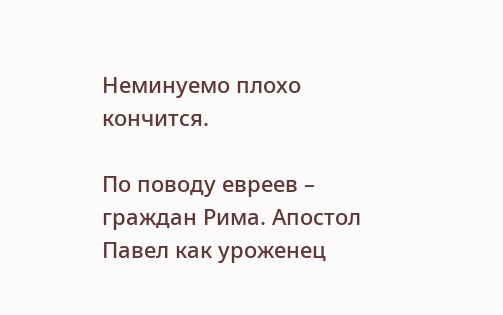Неминуемо плохо кончится.

По поводу евреев – граждан Рима. Апостол Павел как уроженец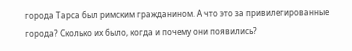города Тарса был римским гражданином. А что это за привилегированные города? Сколько их было, когда и почему они появились?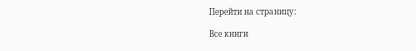Перейти на страницу:

Все книги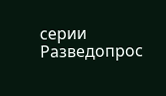серии Разведопрос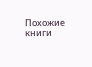Похожие книги